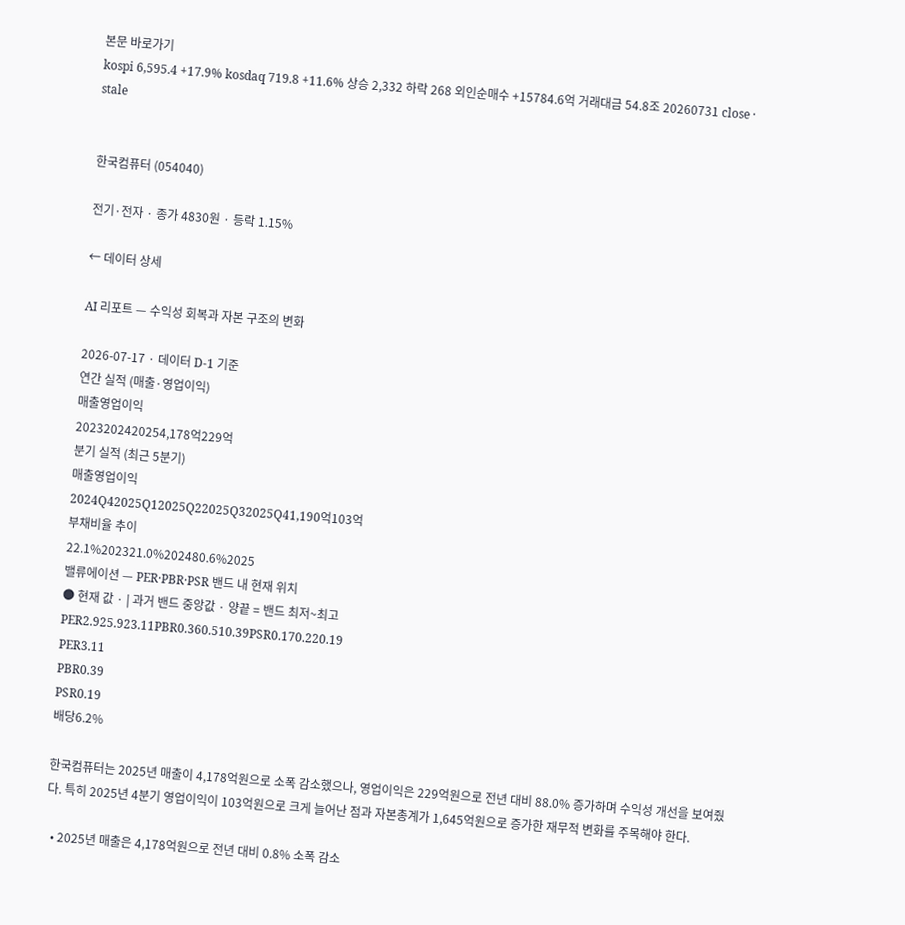본문 바로가기
kospi 6,595.4 +17.9% kosdaq 719.8 +11.6% 상승 2,332 하락 268 외인순매수 +15784.6억 거래대금 54.8조 20260731 close · stale


한국컴퓨터 (054040)

전기·전자 · 종가 4830원 · 등락 1.15%

← 데이터 상세

AI 리포트 — 수익성 회복과 자본 구조의 변화

2026-07-17 · 데이터 D-1 기준
연간 실적 (매출·영업이익)
매출영업이익
2023202420254,178억229억
분기 실적 (최근 5분기)
매출영업이익
2024Q42025Q12025Q22025Q32025Q41,190억103억
부채비율 추이
22.1%202321.0%202480.6%2025
밸류에이션 — PER·PBR·PSR 밴드 내 현재 위치
● 현재 값 · | 과거 밴드 중앙값 · 양끝 = 밴드 최저~최고
PER2.925.923.11PBR0.360.510.39PSR0.170.220.19
PER3.11
PBR0.39
PSR0.19
배당6.2%

한국컴퓨터는 2025년 매출이 4,178억원으로 소폭 감소했으나, 영업이익은 229억원으로 전년 대비 88.0% 증가하며 수익성 개선을 보여줬다. 특히 2025년 4분기 영업이익이 103억원으로 크게 늘어난 점과 자본총계가 1,645억원으로 증가한 재무적 변화를 주목해야 한다.

  • 2025년 매출은 4,178억원으로 전년 대비 0.8% 소폭 감소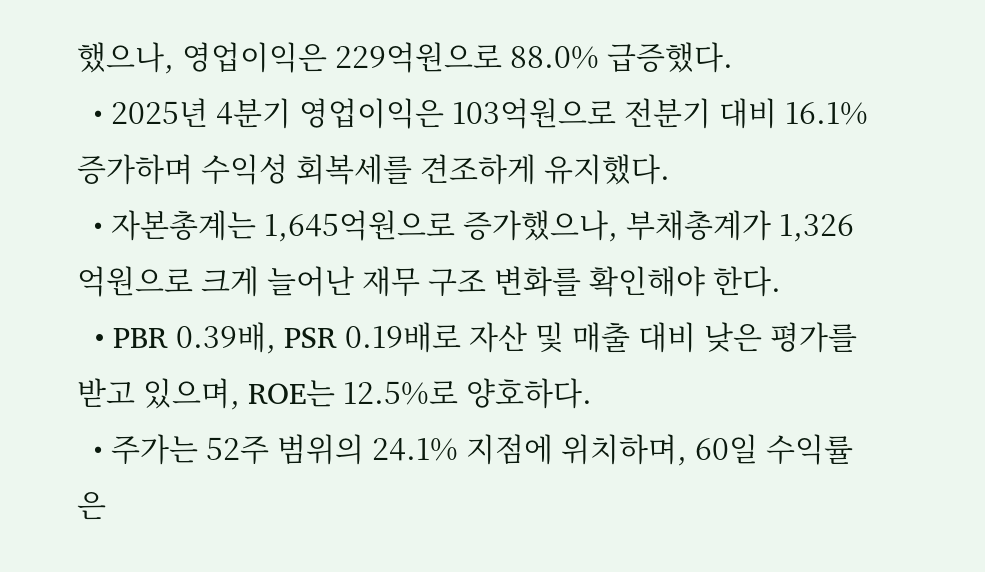했으나, 영업이익은 229억원으로 88.0% 급증했다.
  • 2025년 4분기 영업이익은 103억원으로 전분기 대비 16.1% 증가하며 수익성 회복세를 견조하게 유지했다.
  • 자본총계는 1,645억원으로 증가했으나, 부채총계가 1,326억원으로 크게 늘어난 재무 구조 변화를 확인해야 한다.
  • PBR 0.39배, PSR 0.19배로 자산 및 매출 대비 낮은 평가를 받고 있으며, ROE는 12.5%로 양호하다.
  • 주가는 52주 범위의 24.1% 지점에 위치하며, 60일 수익률은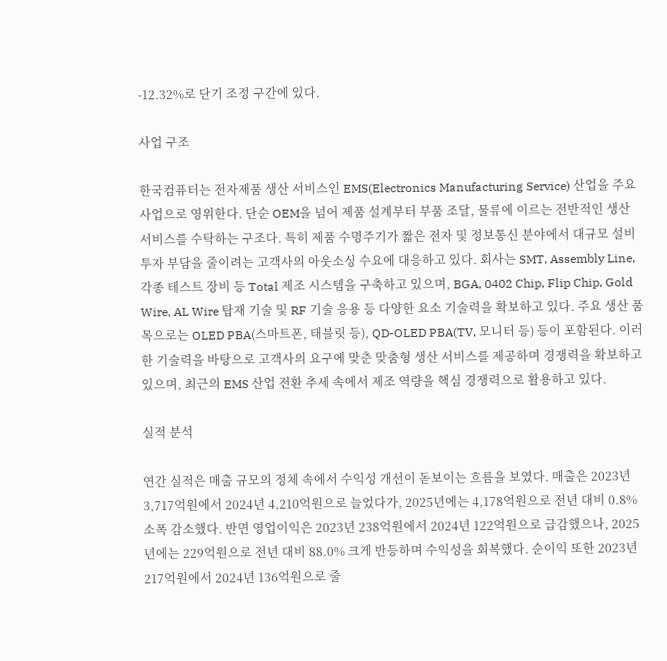-12.32%로 단기 조정 구간에 있다.

사업 구조

한국컴퓨터는 전자제품 생산 서비스인 EMS(Electronics Manufacturing Service) 산업을 주요 사업으로 영위한다. 단순 OEM을 넘어 제품 설계부터 부품 조달, 물류에 이르는 전반적인 생산 서비스를 수탁하는 구조다. 특히 제품 수명주기가 짧은 전자 및 정보통신 분야에서 대규모 설비 투자 부담을 줄이려는 고객사의 아웃소싱 수요에 대응하고 있다. 회사는 SMT, Assembly Line, 각종 테스트 장비 등 Total 제조 시스템을 구축하고 있으며, BGA, 0402 Chip, Flip Chip, Gold Wire, AL Wire 탑재 기술 및 RF 기술 응용 등 다양한 요소 기술력을 확보하고 있다. 주요 생산 품목으로는 OLED PBA(스마트폰, 태블릿 등), QD-OLED PBA(TV, 모니터 등) 등이 포함된다. 이러한 기술력을 바탕으로 고객사의 요구에 맞춘 맞춤형 생산 서비스를 제공하며 경쟁력을 확보하고 있으며, 최근의 EMS 산업 전환 추세 속에서 제조 역량을 핵심 경쟁력으로 활용하고 있다.

실적 분석

연간 실적은 매출 규모의 정체 속에서 수익성 개선이 돋보이는 흐름을 보였다. 매출은 2023년 3,717억원에서 2024년 4,210억원으로 늘었다가, 2025년에는 4,178억원으로 전년 대비 0.8% 소폭 감소했다. 반면 영업이익은 2023년 238억원에서 2024년 122억원으로 급감했으나, 2025년에는 229억원으로 전년 대비 88.0% 크게 반등하며 수익성을 회복했다. 순이익 또한 2023년 217억원에서 2024년 136억원으로 줄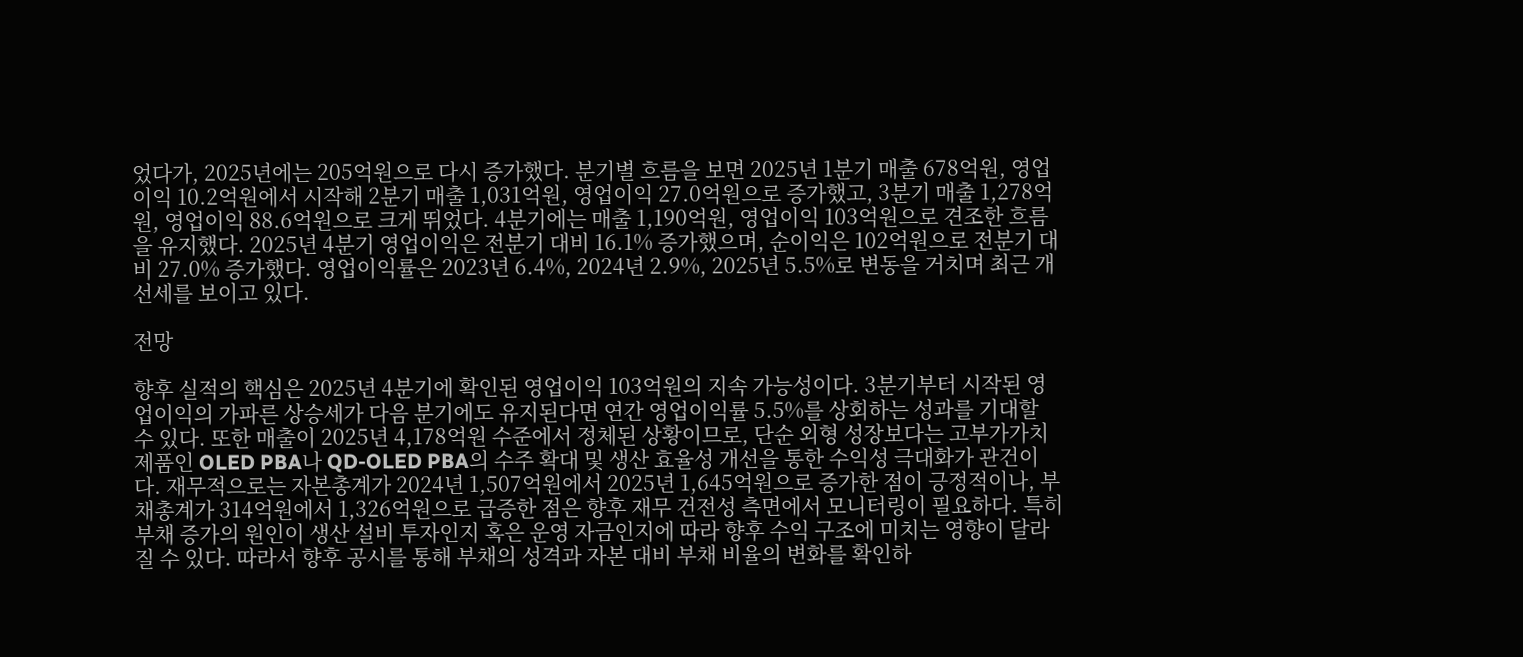었다가, 2025년에는 205억원으로 다시 증가했다. 분기별 흐름을 보면 2025년 1분기 매출 678억원, 영업이익 10.2억원에서 시작해 2분기 매출 1,031억원, 영업이익 27.0억원으로 증가했고, 3분기 매출 1,278억원, 영업이익 88.6억원으로 크게 뛰었다. 4분기에는 매출 1,190억원, 영업이익 103억원으로 견조한 흐름을 유지했다. 2025년 4분기 영업이익은 전분기 대비 16.1% 증가했으며, 순이익은 102억원으로 전분기 대비 27.0% 증가했다. 영업이익률은 2023년 6.4%, 2024년 2.9%, 2025년 5.5%로 변동을 거치며 최근 개선세를 보이고 있다.

전망

향후 실적의 핵심은 2025년 4분기에 확인된 영업이익 103억원의 지속 가능성이다. 3분기부터 시작된 영업이익의 가파른 상승세가 다음 분기에도 유지된다면 연간 영업이익률 5.5%를 상회하는 성과를 기대할 수 있다. 또한 매출이 2025년 4,178억원 수준에서 정체된 상황이므로, 단순 외형 성장보다는 고부가가치 제품인 OLED PBA나 QD-OLED PBA의 수주 확대 및 생산 효율성 개선을 통한 수익성 극대화가 관건이다. 재무적으로는 자본총계가 2024년 1,507억원에서 2025년 1,645억원으로 증가한 점이 긍정적이나, 부채총계가 314억원에서 1,326억원으로 급증한 점은 향후 재무 건전성 측면에서 모니터링이 필요하다. 특히 부채 증가의 원인이 생산 설비 투자인지 혹은 운영 자금인지에 따라 향후 수익 구조에 미치는 영향이 달라질 수 있다. 따라서 향후 공시를 통해 부채의 성격과 자본 대비 부채 비율의 변화를 확인하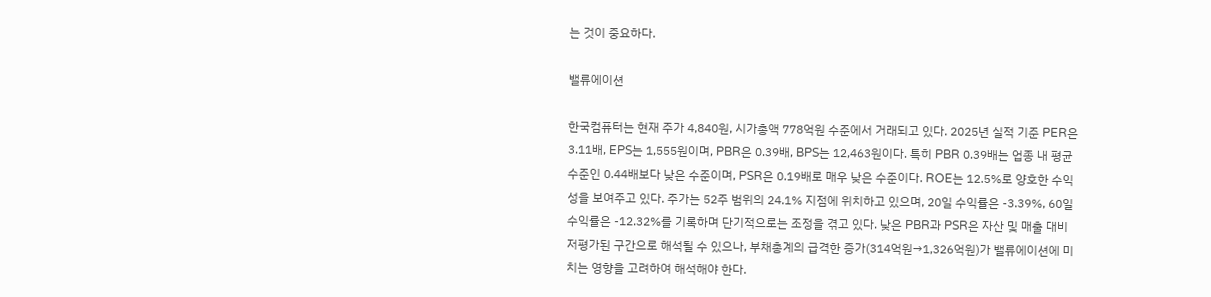는 것이 중요하다.

밸류에이션

한국컴퓨터는 현재 주가 4,840원, 시가총액 778억원 수준에서 거래되고 있다. 2025년 실적 기준 PER은 3.11배, EPS는 1,555원이며, PBR은 0.39배, BPS는 12,463원이다. 특히 PBR 0.39배는 업종 내 평균 수준인 0.44배보다 낮은 수준이며, PSR은 0.19배로 매우 낮은 수준이다. ROE는 12.5%로 양호한 수익성을 보여주고 있다. 주가는 52주 범위의 24.1% 지점에 위치하고 있으며, 20일 수익률은 -3.39%, 60일 수익률은 -12.32%를 기록하며 단기적으로는 조정을 겪고 있다. 낮은 PBR과 PSR은 자산 및 매출 대비 저평가된 구간으로 해석될 수 있으나, 부채총계의 급격한 증가(314억원→1,326억원)가 밸류에이션에 미치는 영향을 고려하여 해석해야 한다.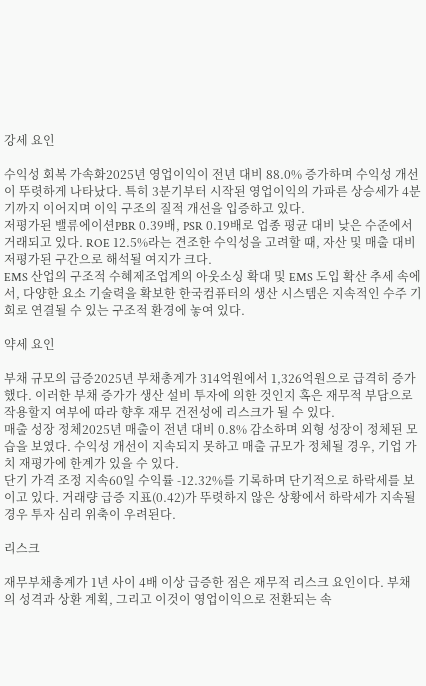강세 요인

수익성 회복 가속화2025년 영업이익이 전년 대비 88.0% 증가하며 수익성 개선이 뚜렷하게 나타났다. 특히 3분기부터 시작된 영업이익의 가파른 상승세가 4분기까지 이어지며 이익 구조의 질적 개선을 입증하고 있다.
저평가된 밸류에이션PBR 0.39배, PSR 0.19배로 업종 평균 대비 낮은 수준에서 거래되고 있다. ROE 12.5%라는 견조한 수익성을 고려할 때, 자산 및 매출 대비 저평가된 구간으로 해석될 여지가 크다.
EMS 산업의 구조적 수혜제조업계의 아웃소싱 확대 및 EMS 도입 확산 추세 속에서, 다양한 요소 기술력을 확보한 한국컴퓨터의 생산 시스템은 지속적인 수주 기회로 연결될 수 있는 구조적 환경에 놓여 있다.

약세 요인

부채 규모의 급증2025년 부채총계가 314억원에서 1,326억원으로 급격히 증가했다. 이러한 부채 증가가 생산 설비 투자에 의한 것인지 혹은 재무적 부담으로 작용할지 여부에 따라 향후 재무 건전성에 리스크가 될 수 있다.
매출 성장 정체2025년 매출이 전년 대비 0.8% 감소하며 외형 성장이 정체된 모습을 보였다. 수익성 개선이 지속되지 못하고 매출 규모가 정체될 경우, 기업 가치 재평가에 한계가 있을 수 있다.
단기 가격 조정 지속60일 수익률 -12.32%를 기록하며 단기적으로 하락세를 보이고 있다. 거래량 급증 지표(0.42)가 뚜렷하지 않은 상황에서 하락세가 지속될 경우 투자 심리 위축이 우려된다.

리스크

재무부채총계가 1년 사이 4배 이상 급증한 점은 재무적 리스크 요인이다. 부채의 성격과 상환 계획, 그리고 이것이 영업이익으로 전환되는 속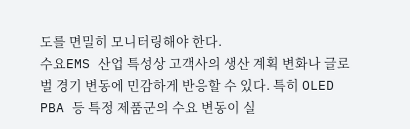도를 면밀히 모니터링해야 한다.
수요EMS 산업 특성상 고객사의 생산 계획 변화나 글로벌 경기 변동에 민감하게 반응할 수 있다. 특히 OLED PBA 등 특정 제품군의 수요 변동이 실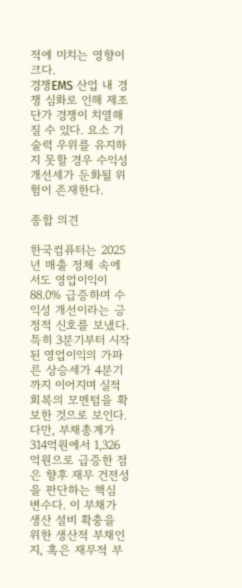적에 미치는 영향이 크다.
경쟁EMS 산업 내 경쟁 심화로 인해 제조 단가 경쟁이 치열해질 수 있다. 요소 기술력 우위를 유지하지 못할 경우 수익성 개선세가 둔화될 위험이 존재한다.

종합 의견

한국컴퓨터는 2025년 매출 정체 속에서도 영업이익이 88.0% 급증하며 수익성 개선이라는 긍정적 신호를 보냈다. 특히 3분기부터 시작된 영업이익의 가파른 상승세가 4분기까지 이어지며 실적 회복의 모멘텀을 확보한 것으로 보인다. 다만, 부채총계가 314억원에서 1,326억원으로 급증한 점은 향후 재무 건전성을 판단하는 핵심 변수다. 이 부채가 생산 설비 확충을 위한 생산적 부채인지, 혹은 재무적 부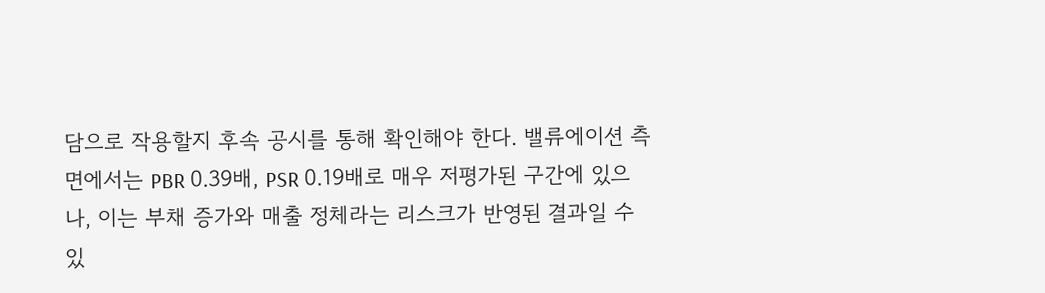담으로 작용할지 후속 공시를 통해 확인해야 한다. 밸류에이션 측면에서는 PBR 0.39배, PSR 0.19배로 매우 저평가된 구간에 있으나, 이는 부채 증가와 매출 정체라는 리스크가 반영된 결과일 수 있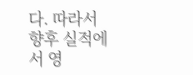다. 따라서 향후 실적에서 영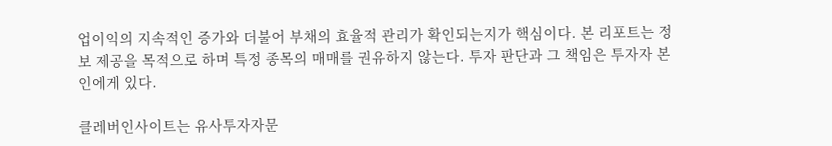업이익의 지속적인 증가와 더불어 부채의 효율적 관리가 확인되는지가 핵심이다. 본 리포트는 정보 제공을 목적으로 하며 특정 종목의 매매를 권유하지 않는다. 투자 판단과 그 책임은 투자자 본인에게 있다.

클레버인사이트는 유사투자자문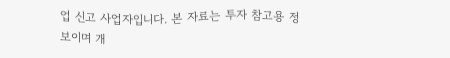업 신고 사업자입니다. 본 자료는 투자 참고용 정보이며 개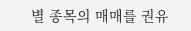별 종목의 매매를 권유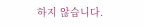하지 않습니다.